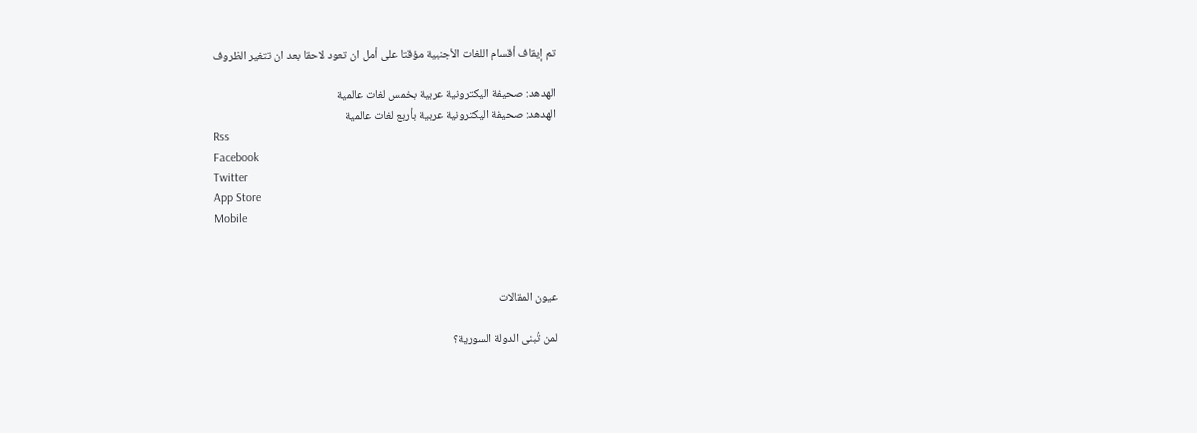تم إيقاف أقسام اللغات الأجنبية مؤقتا على أمل ان تعود لاحقا بعد ان تتغير الظروف

الهدهد: صحيفة اليكترونية عربية بخمس لغات عالمية
الهدهد: صحيفة اليكترونية عربية بأربع لغات عالمية
Rss
Facebook
Twitter
App Store
Mobile



عيون المقالات

لمن تُبنى الدولة السورية؟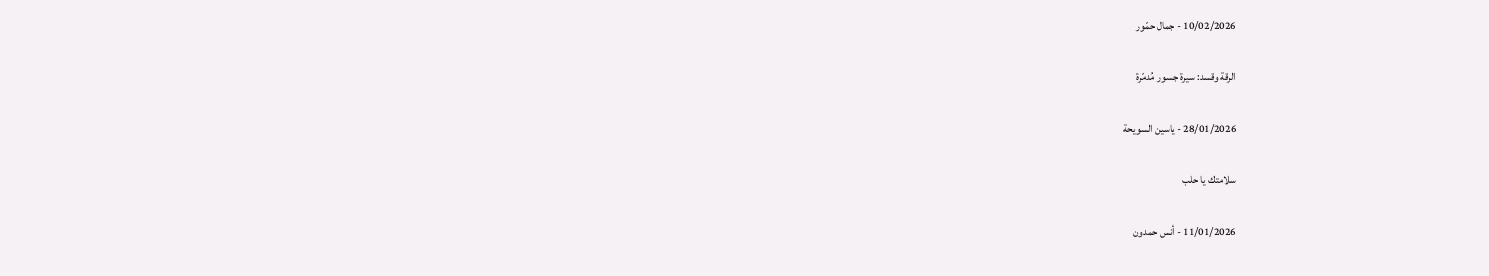10/02/2026 - جمال حمّور

الرقة وقسد: سيرة جسور مُدمّرة

28/01/2026 - ياسين السويحة

سلامتك يا حلب

11/01/2026 - أنس حمدون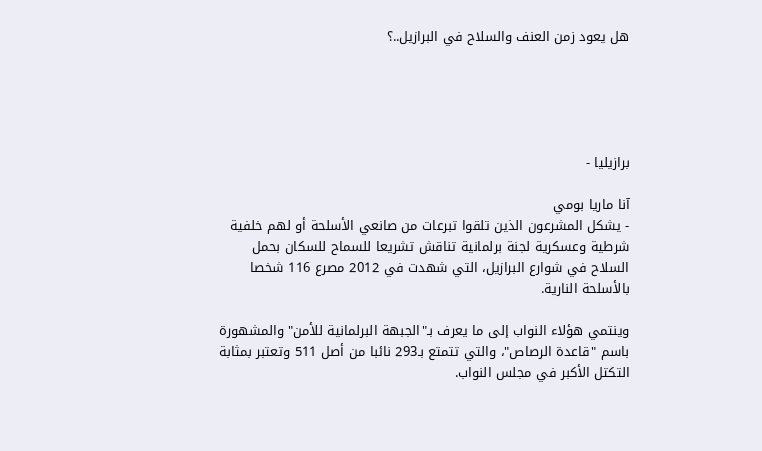هل يعود زمن العنف والسلاح في البرازيل..؟





برازيليا -

آنا ماريا بومي
- يشكل المشرعون الذين تلقوا تبرعات من صانعي الأسلحة أو لهم خلفية شرطية وعسكرية لجنة برلمانية تناقش تشريعا للسماح للسكان بحمل السلاح في شوارع البرازيل، التي شهدت في 2012 مصرع 116 شخصا بالأسلحة النارية.

وينتمي هؤلاء النواب إلى ما يعرف بـ"الجبهة البرلمانية للأمن" والمشهورة باسم "قاعدة الرصاص"، والتي تتمتع بـ293 نائبا من أصل 511 وتعتبر بمثابة التكتل الأكبر في مجلس النواب.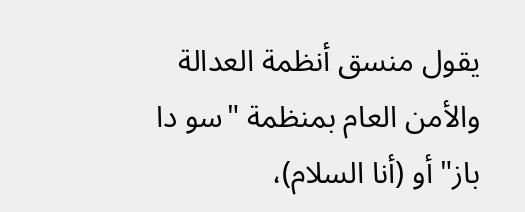يقول منسق أنظمة العدالة والأمن العام بمنظمة "سو دا باز" أو (أنا السلام)،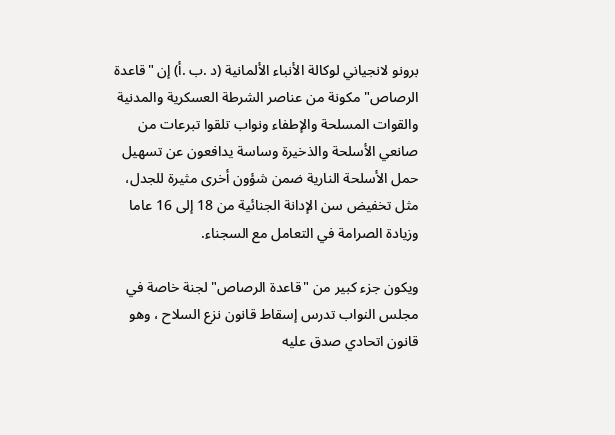برونو لانجياني لوكالة الأنباء الألمانية (د .ب .أ) إن "قاعدة الرصاص" مكونة من عناصر الشرطة العسكرية والمدنية والقوات المسلحة والإطفاء ونواب تلقوا تبرعات من صانعي الأسلحة والذخيرة وساسة يدافعون عن تسهيل حمل الأسلحة النارية ضمن شؤون أخرى مثيرة للجدل، مثل تخفيض سن الإدانة الجنائية من 18 إلى 16 عاما وزيادة الصرامة في التعامل مع السجناء.

ويكون جزء كبير من "قاعدة الرصاص" لجنة خاصة في مجلس النواب تدرس إسقاط قانون نزع السلاح ، وهو قانون اتحادي صدق عليه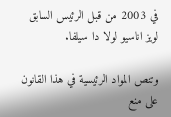في 2003 من قبل الرئيس السابق لويز اناسيو لولا دا سيلفا.

وتنص المواد الرئيسية في هذا القانون على منع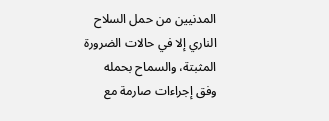المدنيين من حمل السلاح الناري إلا في حالات الضرورة المثبتة، والسماح بحمله وفق إجراءات صارمة مع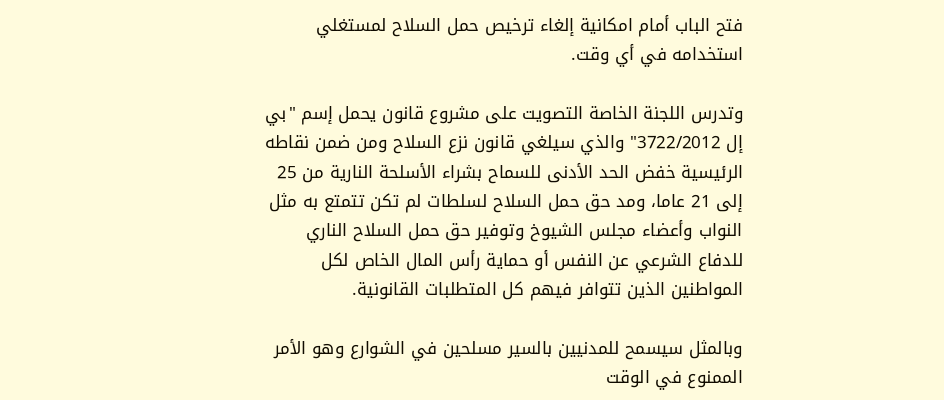فتح الباب أمام امكانية إلغاء ترخيص حمل السلاح لمستغلي استخدامه في أي وقت.

وتدرس اللجنة الخاصة التصويت على مشروع قانون يحمل إسم "بي إل 3722/2012" والذي سيلغي قانون نزع السلاح ومن ضمن نقاطه الرئيسية خفض الحد الأدنى للسماح بشراء الأسلحة النارية من 25 إلى 21 عاما، ومد حق حمل السلاح لسلطات لم تكن تتمتع به مثل النواب وأعضاء مجلس الشيوخ وتوفير حق حمل السلاح الناري للدفاع الشرعي عن النفس أو حماية رأس المال الخاص لكل المواطنين الذين تتوافر فيهم كل المتطلبات القانونية.

وبالمثل سيسمح للمدنيين بالسير مسلحين في الشوارع وهو الأمر الممنوع في الوقت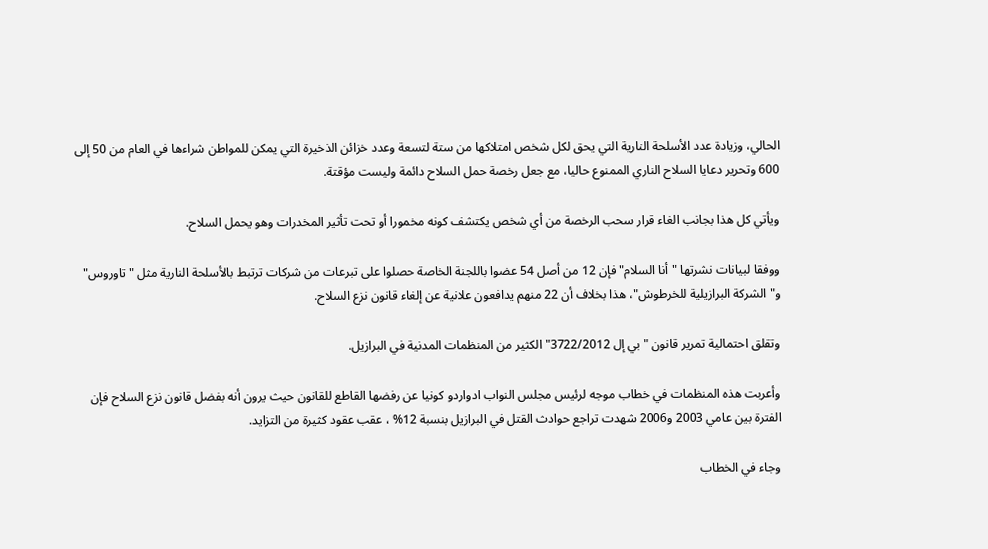الحالي، وزيادة عدد الأسلحة النارية التي يحق لكل شخص امتلاكها من ستة لتسعة وعدد خزائن الذخيرة التي يمكن للمواطن شراءها في العام من 50 إلى 600 وتحرير دعايا السلاح الناري الممنوع حاليا، مع جعل رخصة حمل السلاح دائمة وليست مؤقتة.

ويأتي كل هذا بجانب الغاء قرار سحب الرخصة من أي شخص يكتشف كونه مخمورا أو تحت تأثير المخدرات وهو يحمل السلاح.

ووفقا لبيانات نشرتها "أنا السلام" فإن 12 من أصل 54 عضوا باللجنة الخاصة حصلوا على تبرعات من شركات ترتبط بالأسلحة النارية مثل "تاوروس" و"الشركة البرازيلية للخرطوش"، هذا بخلاف أن 22 منهم يدافعون علانية عن إلغاء قانون نزع السلاح.

وتقلق احتمالية تمرير قانون "بي إل 3722/2012" الكثير من المنظمات المدنية في البرازيل.

وأعربت هذه المنظمات في خطاب موجه لرئيس مجلس النواب ادواردو كونيا عن رفضها القاطع للقانون حيث يرون أنه بفضل قانون نزع السلاح فإن الفترة بين عامي 2003 و2006 شهدت تراجع حوادث القتل في البرازيل بنسبة 12% ، عقب عقود كثيرة من التزايد.

وجاء في الخطاب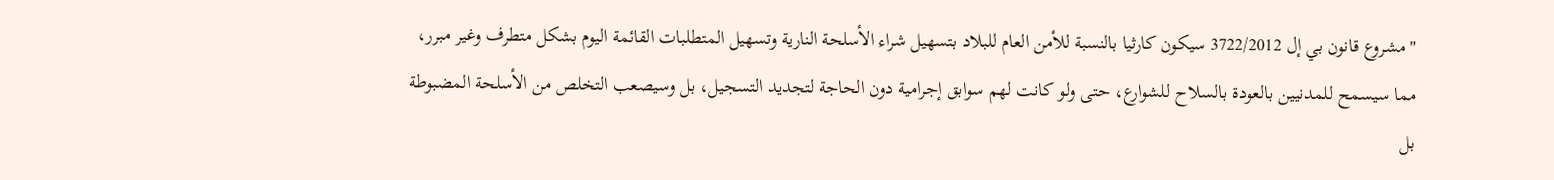"مشروع قانون بي إل 3722/2012 سيكون كارثيا بالنسبة للأمن العام للبلاد بتسهيل شراء الأسلحة النارية وتسهيل المتطلبات القائمة اليوم بشكل متطرف وغير مبرر، مما سيسمح للمدنيين بالعودة بالسلاح للشوارع، حتى ولو كانت لهم سوابق إجرامية دون الحاجة لتجديد التسجيل، بل وسيصعب التخلص من الأسلحة المضبوطة بل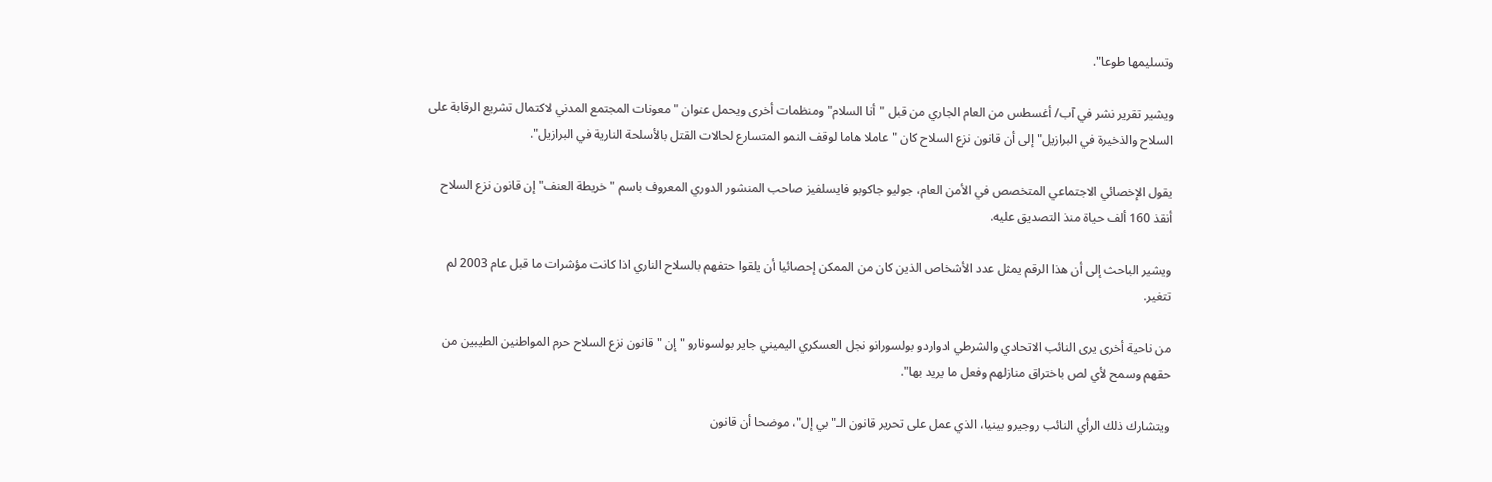وتسليمها طوعا".

ويشير تقرير نشر في آب/ أغسطس من العام الجاري من قبل "أنا السلام" ومنظمات أخرى ويحمل عنوان "معونات المجتمع المدني لاكتمال تشريع الرقابة على السلاح والذخيرة في البرازيل" إلى أن قانون نزع السلاح كان "عاملا هاما لوقف النمو المتسارع لحالات القتل بالأسلحة النارية في البرازيل".

يقول الإخصائي الاجتماعي المتخصص في الأمن العام، جوليو جاكوبو فايسلفيز صاحب المنشور الدوري المعروف باسم "خريطة العنف" إن قانون نزع السلاح أنقذ 160 ألف حياة منذ التصديق عليه.

ويشير الباحث إلى أن هذا الرقم يمثل عدد الأشخاص الذين كان من الممكن إحصائيا أن يلقوا حتفهم بالسلاح الناري اذا كانت مؤشرات ما قبل عام 2003 لم تتغير.

من ناحية أخرى يرى النائب الاتحادي والشرطي ادواردو بولسورانو نجل العسكري اليميني جاير بولسونارو " إن " قانون نزع السلاح حرم المواطنين الطيبين من حقهم وسمح لأي لص باختراق منازلهم وفعل ما يريد بها".

ويتشارك ذلك الرأي النائب روجيرو بينيا، الذي عمل على تحرير قانون الـ"بي إل"، موضحا أن قانون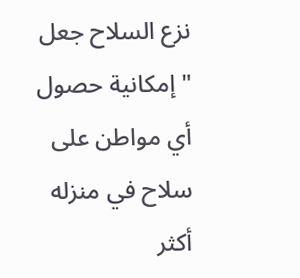نزع السلاح جعل "إمكانية حصول أي مواطن على سلاح في منزله أكثر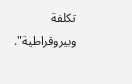تكلفة وبيروقراطية".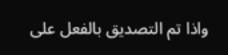واذا تم التصديق بالفعل على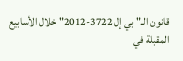قانون الـ"بي إل 3722-2012" خلال الأسابيع المقبلة في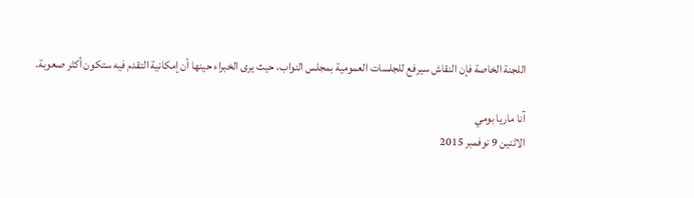اللجنة الخاصة فإن النقاش سيرفع للجلسات العمومية بمجلس النواب، حيث يرى الخبراء حينها أن إمكانية التقدم فيه ستكون أكثر صعوبة.

آنا ماريا بومي
الاثنين 9 نوفمبر 2015